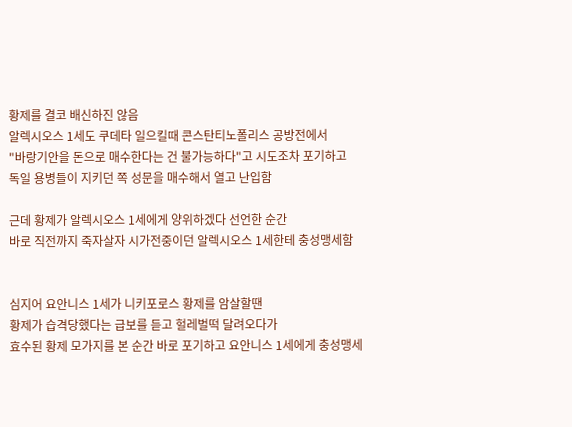황제를 결코 배신하진 않음
알렉시오스 1세도 쿠데타 일으킬때 콘스탄티노폴리스 공방전에서
"바랑기안을 돈으로 매수한다는 건 불가능하다"고 시도조차 포기하고
독일 용병들이 지키던 쪽 성문을 매수해서 열고 난입함

근데 황제가 알렉시오스 1세에게 양위하겠다 선언한 순간
바로 직전까지 죽자살자 시가전중이던 알렉시오스 1세한테 충성맹세함


심지어 요안니스 1세가 니키포로스 황제를 암살할땐
황제가 습격당했다는 급보를 듣고 헐레벌떡 달려오다가
효수된 황제 모가지를 본 순간 바로 포기하고 요안니스 1세에게 충성맹세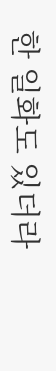한 일화도 있더라